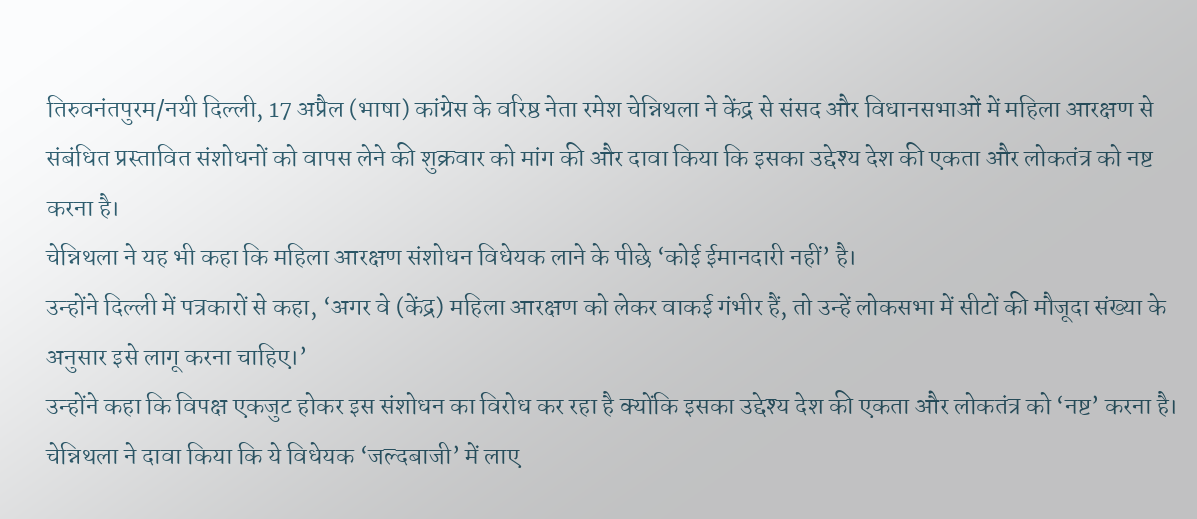तिरुवनंतपुरम/नयी दिल्ली, 17 अप्रैल (भाषा) कांग्रेस के वरिष्ठ नेता रमेश चेन्निथला ने केंद्र से संसद और विधानसभाओं में महिला आरक्षण से संबंधित प्रस्तावित संशोधनों को वापस लेने की शुक्रवार को मांग की और दावा किया कि इसका उद्देश्य देश की एकता और लोकतंत्र को नष्ट करना है।
चेन्निथला ने यह भी कहा कि महिला आरक्षण संशोधन विधेयक लाने के पीछे ‘कोई ईमानदारी नहीं’ है।
उन्होंने दिल्ली में पत्रकारों से कहा, ‘अगर वे (केंद्र) महिला आरक्षण को लेकर वाकई गंभीर हैं, तो उन्हें लोकसभा में सीटों की मौजूदा संख्या के अनुसार इसे लागू करना चाहिए।’
उन्होंने कहा कि विपक्ष एकजुट होकर इस संशोधन का विरोध कर रहा है क्योंकि इसका उद्देश्य देश की एकता और लोकतंत्र को ‘नष्ट’ करना है।
चेन्निथला ने दावा किया कि ये विधेयक ‘जल्दबाजी’ में लाए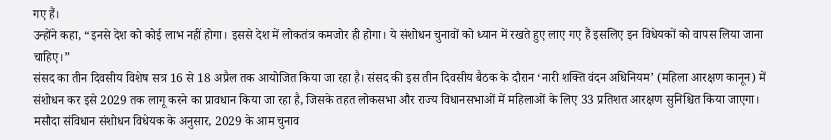गए हैं।
उन्होंने कहा, “इनसे देश को कोई लाभ नहीं होगा। इससे देश में लोकतंत्र कमजोर ही होगा। ये संशोधन चुनावों को ध्यान में रखते हुए लाए गए हैं इसलिए इन विधेयकों को वापस लिया जाना चाहिए।”
संसद का तीन दिवसीय विशेष सत्र 16 से 18 अप्रैल तक आयोजित किया जा रहा है। संसद की इस तीन दिवसीय बैठक के दौरान ‘नारी शक्ति वंदन अधिनियम’ (महिला आरक्षण कानून) में संशोधन कर इसे 2029 तक लागू करने का प्रावधान किया जा रहा है, जिसके तहत लोकसभा और राज्य विधानसभाओं में महिलाओं के लिए 33 प्रतिशत आरक्षण सुनिश्चित किया जाएगा।
मसौदा संविधान संशोधन विधेयक के अनुसार, 2029 के आम चुनाव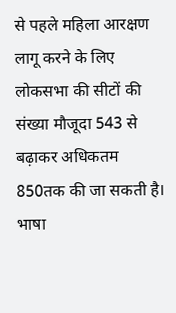से पहले महिला आरक्षण लागू करने के लिए लोकसभा की सीटों की संख्या मौजूदा 543 से बढ़ाकर अधिकतम 850तक की जा सकती है।
भाषा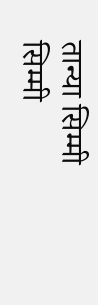तान्या सिम्मी
सिम्मी